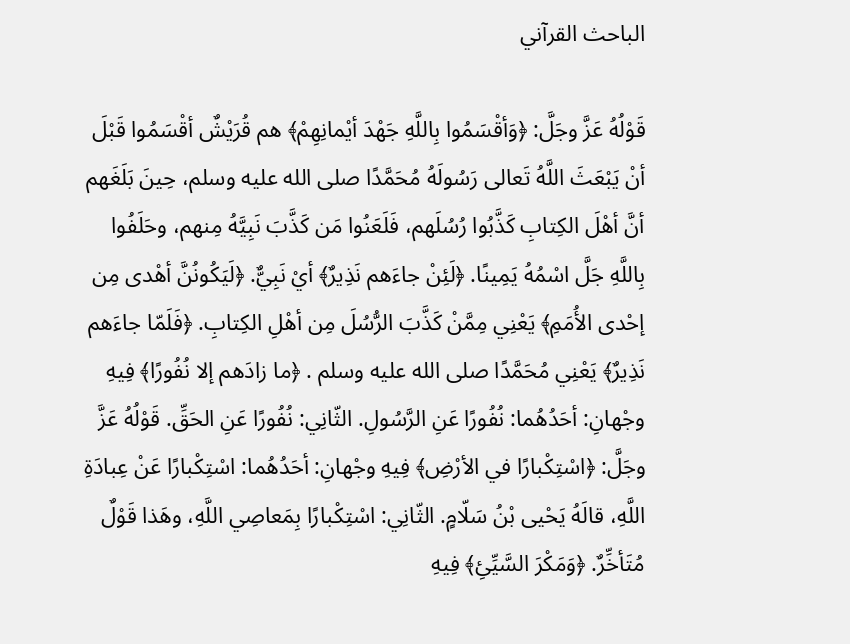الباحث القرآني

قَوْلُهُ عَزَّ وجَلَّ: ﴿وَأقْسَمُوا بِاللَّهِ جَهْدَ أيْمانِهِمْ﴾ هم قُرَيْشٌ أقْسَمُوا قَبْلَ أنْ يَبْعَثَ اللَّهُ تَعالى رَسُولَهُ مُحَمَّدًا صلى الله عليه وسلم، حِينَ بَلَغَهم أنَّ أهْلَ الكِتابِ كَذَّبُوا رُسُلَهم، فَلَعَنُوا مَن كَذَّبَ نَبِيَّهُ مِنهم، وحَلَفُوا بِاللَّهِ جَلَّ اسْمُهُ يَمِينًا. ﴿لَئِنْ جاءَهم نَذِيرٌ﴾ أيْ نَبِيٌّ. ﴿لَيَكُونُنَّ أهْدى مِن إحْدى الأُمَمِ﴾ يَعْنِي مِمَّنْ كَذَّبَ الرُّسُلَ مِن أهْلِ الكِتابِ. ﴿فَلَمّا جاءَهم نَذِيرٌ﴾ يَعْنِي مُحَمَّدًا صلى الله عليه وسلم . ﴿ما زادَهم إلا نُفُورًا﴾ فِيهِ وجْهانِ: أحَدُهُما: نُفُورًا عَنِ الرَّسُولِ. الثّانِي: نُفُورًا عَنِ الحَقِّ. قَوْلُهُ عَزَّ وجَلَّ: ﴿اسْتِكْبارًا في الأرْضِ﴾ فِيهِ وجْهانِ: أحَدُهُما: اسْتِكْبارًا عَنْ عِبادَةِ اللَّهِ، قالَهُ يَحْيى بْنُ سَلّامٍ. الثّانِي: اسْتِكْبارًا بِمَعاصِي اللَّهِ، وهَذا قَوْلٌ مُتَأخِّرٌ. ﴿وَمَكْرَ السَّيِّئِ﴾ فِيهِ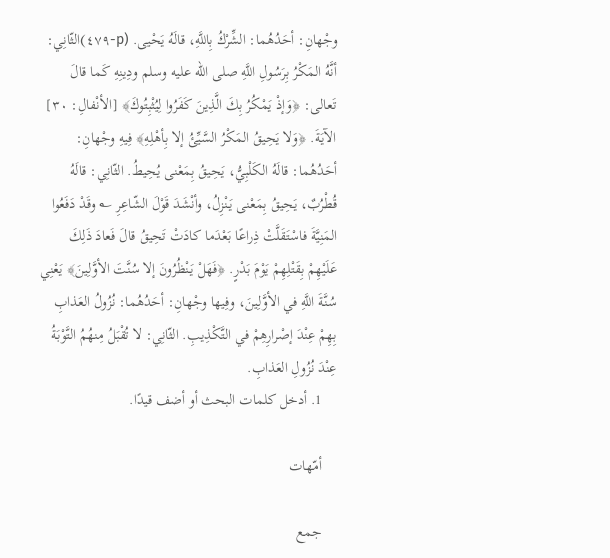وجْهانِ: أحَدُهُما: الشِّرْكُ بِاللَّهِ، قالَهُ يَحْيى. (p-٤٧٩)الثّانِي: أنَّهُ المَكْرُ بِرَسُولِ اللَّهِ صلى الله عليه وسلم ودِينِهِ كَما قالَ تَعالى: ﴿وَإذْ يَمْكُرُ بِكَ الَّذِينَ كَفَرُوا لِيُثْبِتُوكَ﴾ [الأنْفالِ: ٣٠] الآيَةَ. ﴿وَلا يَحِيقُ المَكْرُ السَّيِّئُ إلا بِأهْلِهِ﴾ فِيهِ وجْهانِ: أحَدُهُما: قالَهُ الكَلْبِيُّ، يَحِيقُ بِمَعْنى يُحِيطُ. الثّانِي: قالَهُ قُطْرُبٌ، يَحِيقُ بِمَعْنى يَنْزِلُ، وأنْشَدَ قَوْلَ الشّاعِرِ ؎ وقَدْ دَفَعُوا المَنِيَّةَ فاسْتَقَلَّتْ ذِراعًا بَعْدَما كادَتْ تَحِيقُ قالَ فَعادَ ذَلِكَ عَلَيْهِمْ بِقَتْلِهِمْ يَوْمَ بَدْرٍ. ﴿فَهَلْ يَنْظُرُونَ إلا سُنَّتَ الأوَّلِينَ﴾ يَعْنِي سُنَّةَ اللَّهِ في الأوَّلِينَ، وفِيها وجْهانِ: أحَدُهُما: نُزُولُ العَذابِ بِهِمْ عِنْدَ إصْرارِهِمْ في التَّكْذِيبِ. الثّانِي: لا تُقْبَلُ مِنهُمُ التَّوْبَةُ عِنْدَ نُزُولِ العَذابِ.
    1. أدخل كلمات البحث أو أضف قيدًا.

    أمّهات

    جمع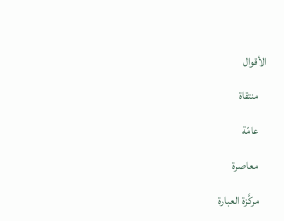الأقوال

    منتقاة

    عامّة

    معاصرة

    مركَّزة العبارة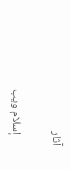آثار

    إسلام ويب